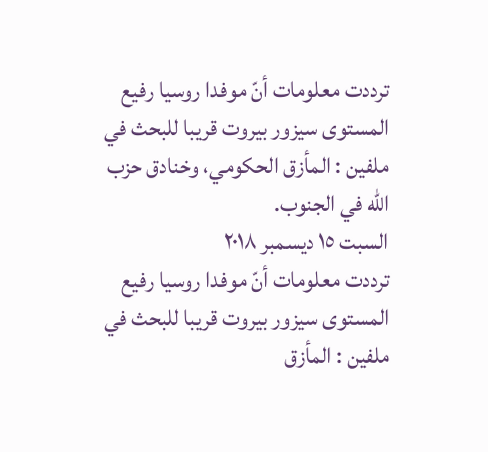ترددت معلومات أنّ موفدا روسيا رفيع المستوى سيزور بيروت قريبا للبحث في ملفين : المأزق الحكومي، وخنادق حزب الله في الجنوب.
السبت ١٥ ديسمبر ٢٠١٨
ترددت معلومات أنّ موفدا روسيا رفيع المستوى سيزور بيروت قريبا للبحث في ملفين : المأزق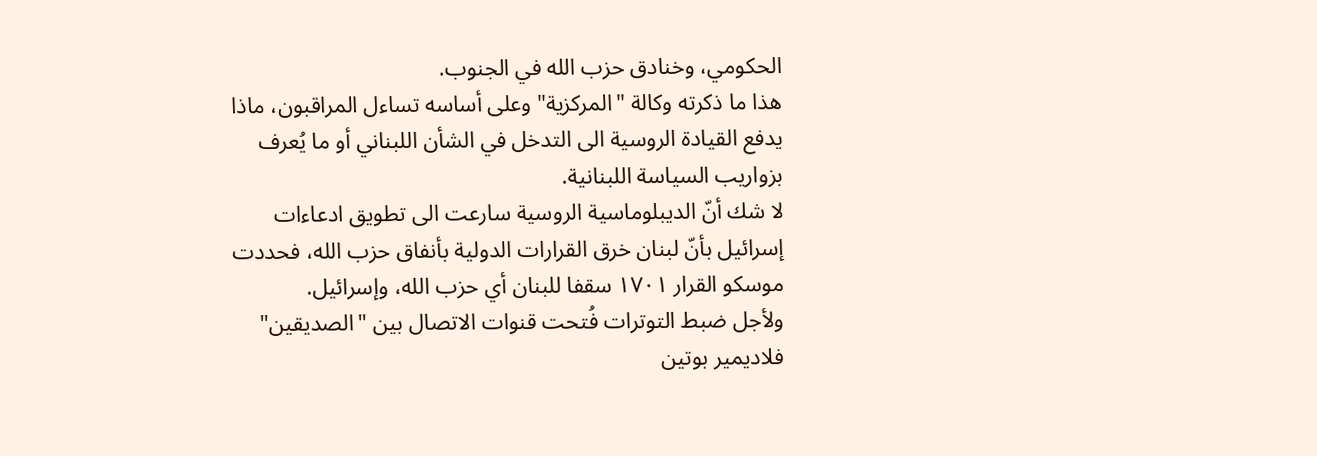الحكومي، وخنادق حزب الله في الجنوب.
هذا ما ذكرته وكالة "المركزية" وعلى أساسه تساءل المراقبون، ماذا يدفع القيادة الروسية الى التدخل في الشأن اللبناني أو ما يُعرف بزواريب السياسة اللبنانية.
لا شك أنّ الديبلوماسية الروسية سارعت الى تطويق ادعاءات إسرائيل بأنّ لبنان خرق القرارات الدولية بأنفاق حزب الله، فحددت موسكو القرار ١٧٠١ سقفا للبنان أي حزب الله، وإسرائيل.
ولأجل ضبط التوترات فُتحت قنوات الاتصال بين "الصديقين" فلاديمير بوتين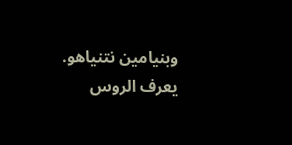وبنيامين نتنياهو.
يعرف الروس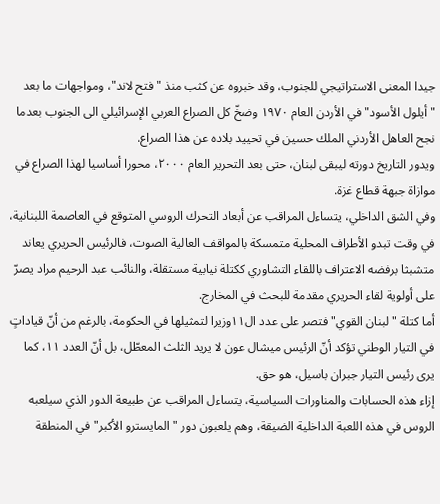جيدا المعنى الاستراتيجي للجنوب، وقد خبروه عن كثب منذ "فتح لاند"، ومواجهات ما بعد "أيلول الأسود" في الأردن العام ١٩٧٠ وضخّ كل الصراع العربي الإسرائيلي الى الجنوب بعدما نجح العاهل الأردني الملك حسين في تحييد بلاده عن هذا الصراع.
ويدور التاريخ دورته ليبقى لبنان، حتى بعد التحرير العام ٢٠٠٠، محورا أساسيا لهذا الصراع في موازاة جبهة قطاع غزة.
وفي الشق الداخلي، يتساءل المراقب عن أبعاد التحرك الروسي المتوقع في العاصمة اللبنانية، في وقت تبدو الأطراف المحلية متمسكة بالمواقف العالية الصوت، فالرئيس الحريري يعاند متشبثا برفضه الاعتراف باللقاء التشاوري ككتلة نيابية مستقلة، والنائب عبد الرحيم مراد يصرّ على أولوية لقاء الحريري مقدمة للبحث في المخارج.
أما كتلة "لبنان القوي" فتصر على عدد ال١١وزيرا لتمثيلها في الحكومة، بالرغم من أنّ قياداتٍ في التيار الوطني تؤكد أنّ الرئيس ميشال عون لا يريد الثلث المعطّل، بل أنّ العدد ١١، كما يرى رئيس التيار جبران باسيل، هو حق.
إزاء هذه الحسابات والمناورات السياسية، يتساءل المراقب عن طبيعة الدور الذي سيلعبه الروس في هذه اللعبة الداخلية الضيقة، وهم يلعبون دور "المايسترو الأكبر" في المنطقة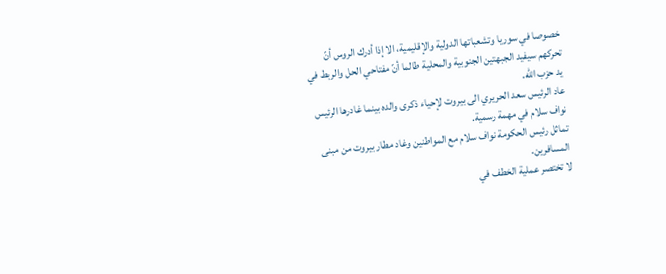خصوصا في سوريا وتشعباتها الدولية والإقليمية، الا إذا أدرك الروس أنّ تحركهم سيفيد الجبهتين الجنوبية والمحلية طالما أنّ مفتاحي الحل والربط في يد حزب الله.
عاد الرئيس سعد الحريري الى بيروت لإحياء ذكرى والده بينما غادرها الرئيس نواف سلام في مهمة رسمية.
تماثل رئيس الحكومة نواف سلام مع المواطنين وغاد مطار بيروت من مبنى المسافرين.
لا تختصر عملية الخطف في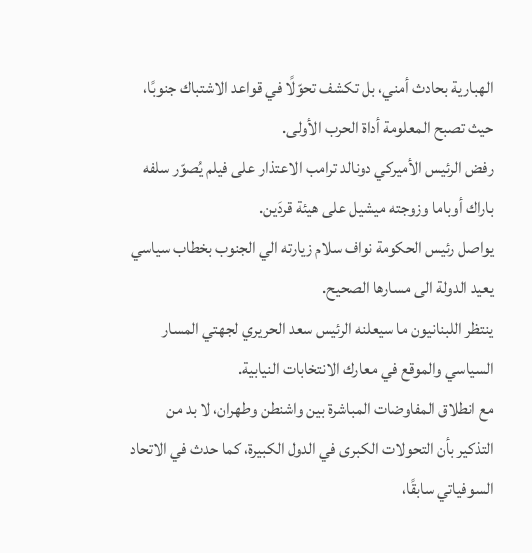الهبارية بحادث أمني، بل تكشف تحوّلًا في قواعد الاشتباك جنوبًا، حيث تصبح المعلومة أداة الحرب الأولى.
رفض الرئيس الأميركي دونالد ترامب الاعتذار على فيلم يُصوّر سلفه باراك أوباما وزوجته ميشيل على هيئة قردَين.
يواصل رئيس الحكومة نواف سلام زيارته الي الجنوب بخطاب سياسي يعيد الدولة الى مسارها الصحيح.
ينتظر اللبنانيون ما سيعلنه الرئيس سعد الحريري لجهتي المسار السياسي والموقع في معارك الانتخابات النيابية.
مع انطلاق المفاوضات المباشرة بين واشنطن وطهران، لا بد من التذكير بأن التحولات الكبرى في الدول الكبيرة، كما حدث في الاتحاد السوفياتي سابقًا،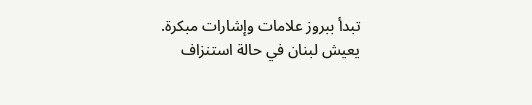تبدأ ببروز علامات وإشارات مبكرة.
يعيش لبنان في حالة استنزاف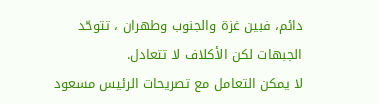دائم، فبين غزة والجنوب وطهران ، تتوحّد الجبهات لكن الأكلاف لا تتعادل.
لا يمكن التعامل مع تصريحات الرئيس مسعود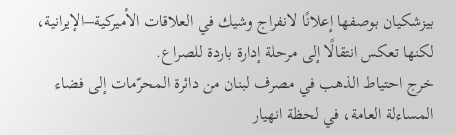بيزشكيان بوصفها إعلانًا لانفراج وشيك في العلاقات الأميركية–الإيرانية، لكنها تعكس انتقالًا إلى مرحلة إدارة باردة للصراع.
خرج احتياط الذهب في مصرف لبنان من دائرة المحرّمات إلى فضاء المساءلة العامة، في لحظة انهيار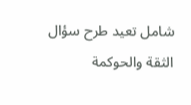شامل تعيد طرح سؤال الثقة والحوكمة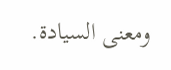ومعنى السيادة.